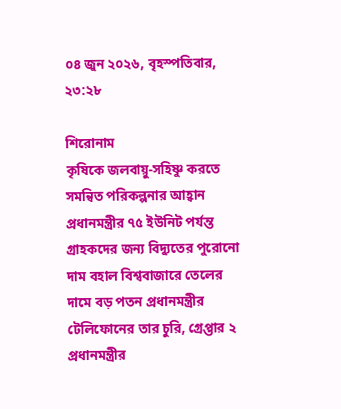০৪ জুন ২০২৬, বৃহস্পতিবার, ২৩:২৮

শিরোনাম
কৃষিকে জলবায়ু-সহিষ্ণু করতে সমন্বিত পরিকল্পনার আহ্বান প্রধানমন্ত্রীর ৭৫ ইউনিট পর্যন্ত গ্রাহকদের জন্য বিদ্যুতের পুরোনো দাম বহাল বিশ্ববাজারে তেলের দামে বড় পতন প্রধানমন্ত্রীর টেলিফোনের তার চুরি, গ্রেপ্তার ২ প্রধানমন্ত্রীর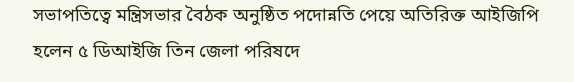সভাপতিত্বে মন্ত্রিসভার বৈঠক অনুষ্ঠিত পদোন্নতি পেয়ে অতিরিক্ত আইজিপি হলেন ৫ ডিআইজি তিন জেলা পরিষদে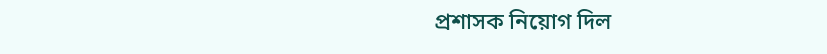প্রশাসক নিয়োগ দিল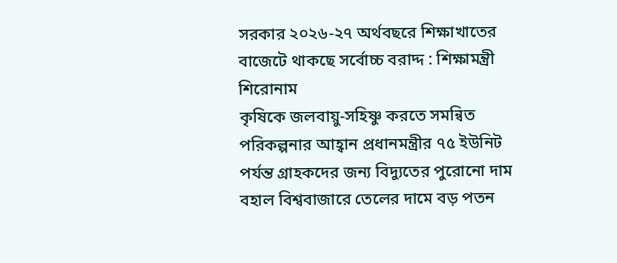সরকার ২০২৬-২৭ অর্থবছরে শিক্ষাখাতের বাজেটে থাকছে সর্বোচ্চ বরাদ্দ : শিক্ষামন্ত্রী
শিরোনাম
কৃষিকে জলবায়ু-সহিষ্ণু করতে সমন্বিত পরিকল্পনার আহ্বান প্রধানমন্ত্রীর ৭৫ ইউনিট পর্যন্ত গ্রাহকদের জন্য বিদ্যুতের পুরোনো দাম বহাল বিশ্ববাজারে তেলের দামে বড় পতন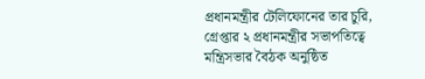প্রধানমন্ত্রীর টেলিফোনের তার চুরি, গ্রেপ্তার ২ প্রধানমন্ত্রীর সভাপতিত্বে মন্ত্রিসভার বৈঠক অনুষ্ঠিত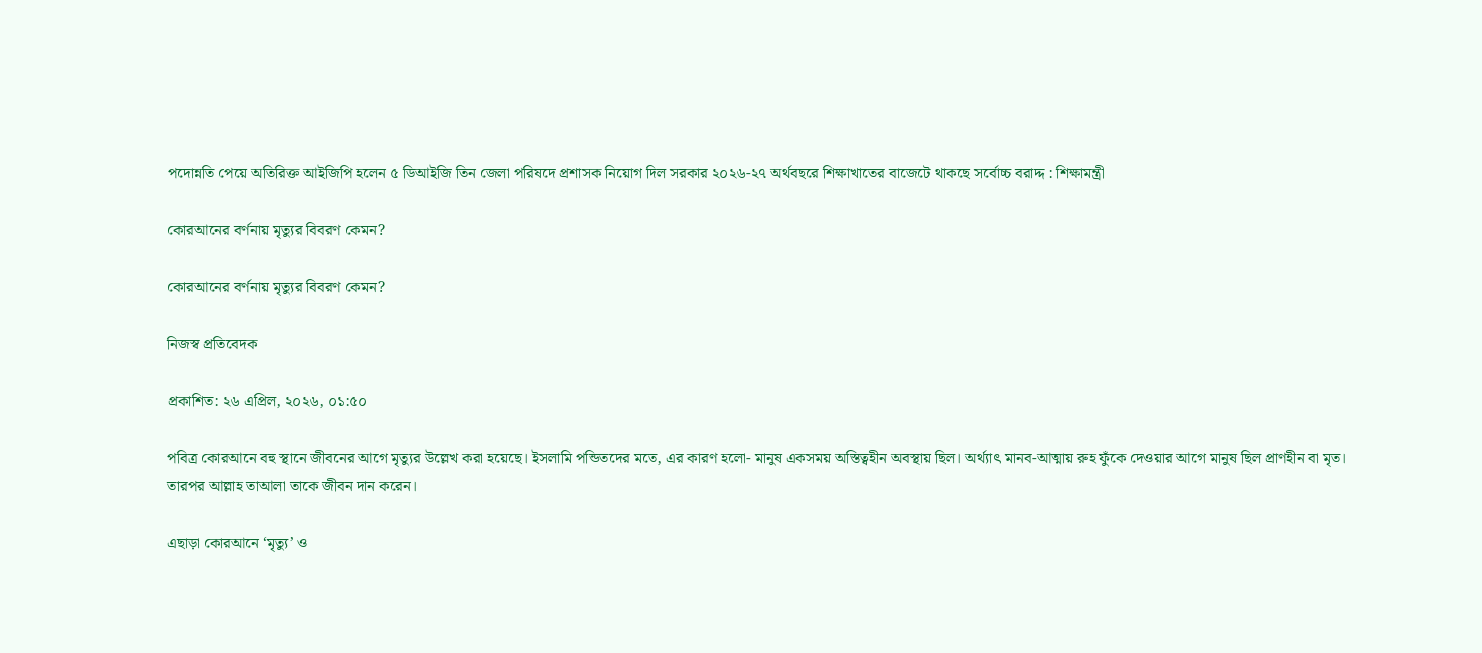পদোন্নতি পেয়ে অতিরিক্ত আইজিপি হলেন ৫ ডিআইজি তিন জেলা পরিষদে প্রশাসক নিয়োগ দিল সরকার ২০২৬-২৭ অর্থবছরে শিক্ষাখাতের বাজেটে থাকছে সর্বোচ্চ বরাদ্দ : শিক্ষামন্ত্রী

কোরআনের বর্ণনায় মৃত্যুর বিবরণ কেমন?

কোরআনের বর্ণনায় মৃত্যুর বিবরণ কেমন?

নিজস্ব প্রতিবেদক

প্রকাশিত: ২৬ এপ্রিল, ২০২৬, ০১:৫০

পবিত্র কোরআনে বহু স্থানে জীবনের আগে মৃত্যুর উল্লেখ করা হয়েছে। ইসলামি পন্ডিতদের মতে, এর কারণ হলো- মানুষ একসময় অস্তিত্বহীন অবস্থায় ছিল। অর্থ্যাৎ মানব-আত্মায় রুহ ফুঁকে দেওয়ার আগে মানুষ ছিল প্রাণহীন বা মৃত। তারপর আল্লাহ তাআলা তাকে জীবন দান করেন।

এছাড়া কোরআনে ‘মৃত্যু’ ও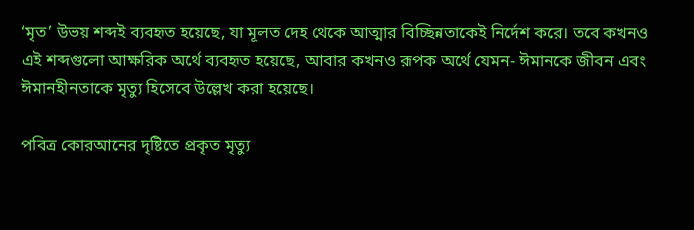‘মৃত’ উভয় শব্দই ব্যবহৃত হয়েছে, যা মূলত দেহ থেকে আত্মার বিচ্ছিন্নতাকেই নির্দেশ করে। তবে কখনও এই শব্দগুলো আক্ষরিক অর্থে ব্যবহৃত হয়েছে, আবার কখনও রূপক অর্থে যেমন- ঈমানকে জীবন এবং ঈমানহীনতাকে মৃত্যু হিসেবে উল্লেখ করা হয়েছে।

পবিত্র কোরআনের দৃষ্টিতে প্রকৃত মৃত্যু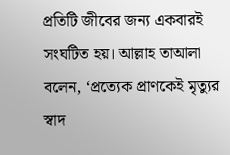প্রতিটি জীবের জন্য একবারই সংঘটিত হয়। আল্লাহ তাআলা বলেন, ‘প্রত্যেক প্রাণকেই মৃত্যুর স্বাদ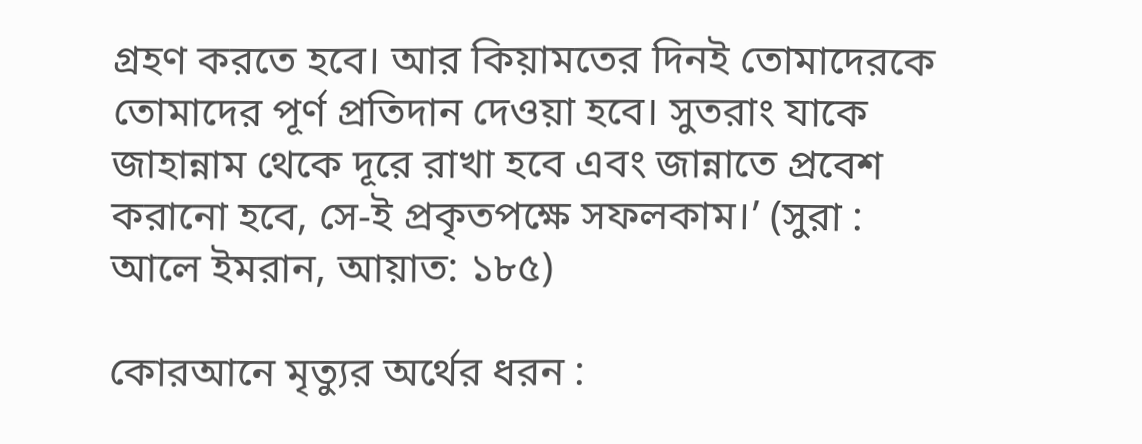গ্রহণ করতে হবে। আর কিয়ামতের দিনই তোমাদেরকে তোমাদের পূর্ণ প্রতিদান দেওয়া হবে। সুতরাং যাকে জাহান্নাম থেকে দূরে রাখা হবে এবং জান্নাতে প্রবেশ করানো হবে, সে-ই প্রকৃতপক্ষে সফলকাম।’ (সুরা : আলে ইমরান, আয়াত: ১৮৫)

কোরআনে মৃত্যুর অর্থের ধরন :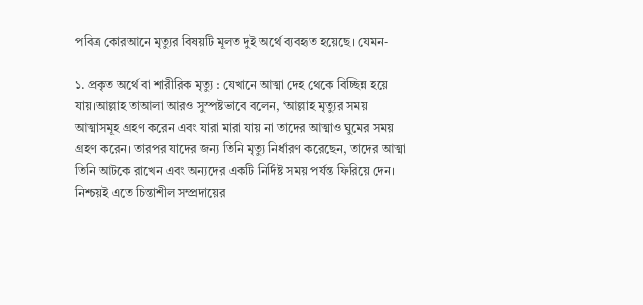পবিত্র কোরআনে মৃত্যুর বিষয়টি মূলত দুই অর্থে ব্যবহৃত হয়েছে। যেমন-

১. প্রকৃত অর্থে বা শারীরিক মৃত্যু : যেখানে আত্মা দেহ থেকে বিচ্ছিন্ন হয়ে যায়।আল্লাহ তাআলা আরও সুস্পষ্টভাবে বলেন, ‘আল্লাহ মৃত্যুর সময় আত্মাসমূহ গ্রহণ করেন এবং যারা মারা যায় না তাদের আত্মাও ঘুমের সময় গ্রহণ করেন। তারপর যাদের জন্য তিনি মৃত্যু নির্ধারণ করেছেন, তাদের আত্মা তিনি আটকে রাখেন এবং অন্যদের একটি নির্দিষ্ট সময় পর্যন্ত ফিরিয়ে দেন। নিশ্চয়ই এতে চিন্তাশীল সম্প্রদায়ের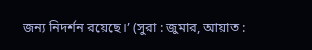জন্য নিদর্শন রয়েছে।’ (সুরা : জুমার, আয়াত :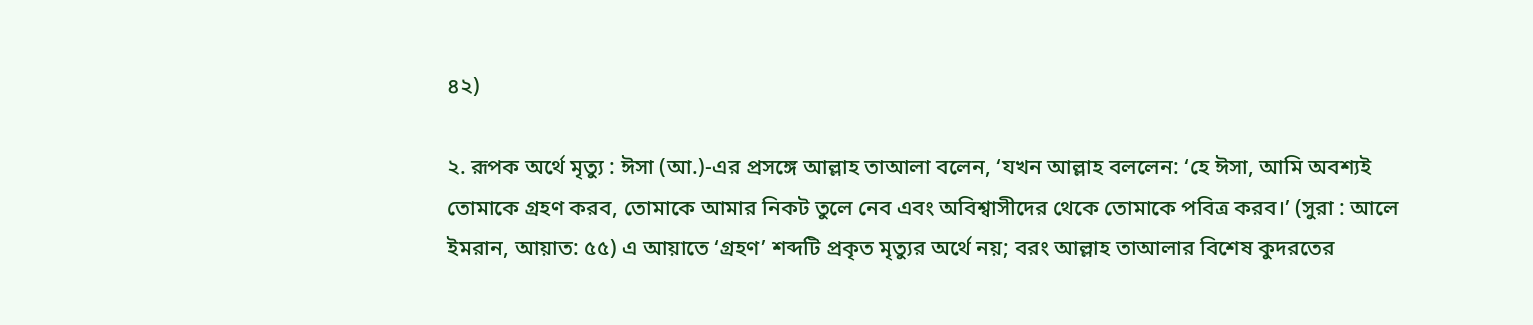৪২)

২. রূপক অর্থে মৃত্যু : ঈসা (আ.)-এর প্রসঙ্গে আল্লাহ তাআলা বলেন, ‘যখন আল্লাহ বললেন: ‘হে ঈসা, আমি অবশ্যই তোমাকে গ্রহণ করব, তোমাকে আমার নিকট তুলে নেব এবং অবিশ্বাসীদের থেকে তোমাকে পবিত্র করব।’ (সুরা : আলে ইমরান, আয়াত: ৫৫) এ আয়াতে ‘গ্রহণ’ শব্দটি প্রকৃত মৃত্যুর অর্থে নয়; বরং আল্লাহ তাআলার বিশেষ কুদরতের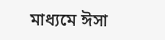মাধ্যমে ঈসা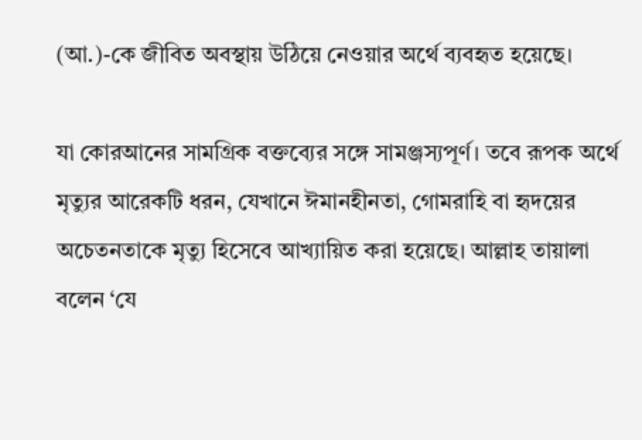(আ.)-কে জীবিত অবস্থায় উঠিয়ে নেওয়ার অর্থে ব্যবহৃত হয়েছে।

যা কোরআনের সামগ্রিক বক্তব্যের সঙ্গে সামঞ্জস্যপূর্ণ। তবে রূপক অর্থে মৃত্যুর আরেকটি ধরন, যেখানে ঈমানহীনতা, গোমরাহি বা হৃদয়ের অচেতনতাকে মৃত্যু হিসেবে আখ্যায়িত করা হয়েছে। আল্লাহ তায়ালা বলেন ‘যে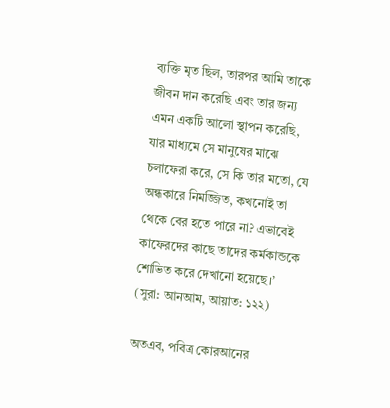ব্যক্তি মৃত ছিল, তারপর আমি তাকে জীবন দান করেছি এবং তার জন্য এমন একটি আলো স্থাপন করেছি, যার মাধ্যমে সে মানুষের মাঝে চলাফেরা করে, সে কি তার মতো, যে অন্ধকারে নিমজ্জিত, কখনোই তা থেকে বের হতে পারে না? এভাবেই কাফেরদের কাছে তাদের কর্মকান্ডকে শোভিত করে দেখানো হয়েছে।’ (সুরা: আনআম, আয়াত: ১২২)

অতএব, পবিত্র কোরআনের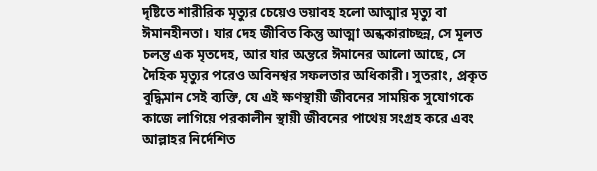দৃষ্টিতে শারীরিক মৃত্যুর চেয়েও ভয়াবহ হলো আত্মার মৃত্যু বা ঈমানহীনতা। যার দেহ জীবিত কিন্তু আত্মা অন্ধকারাচ্ছন্ন, সে মূলত চলন্ত এক মৃতদেহ, আর যার অন্তরে ঈমানের আলো আছে, সে দৈহিক মৃত্যুর পরেও অবিনশ্বর সফলতার অধিকারী। সুতরাং, প্রকৃত বুদ্ধিমান সেই ব্যক্তি, যে এই ক্ষণস্থায়ী জীবনের সাময়িক সুযোগকে কাজে লাগিয়ে পরকালীন স্থায়ী জীবনের পাথেয় সংগ্রহ করে এবং আল্লাহর নির্দেশিত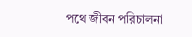পথে জীবন পরিচালনা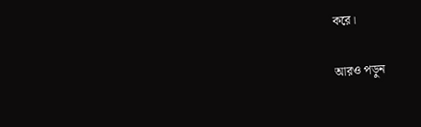করে।

আরও পড়ুন